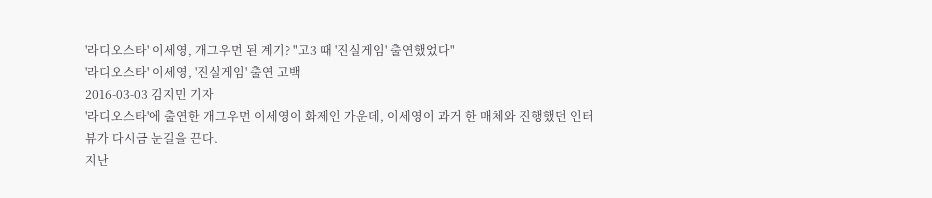'라디오스타' 이세영, 개그우먼 된 계기? "고3 때 '진실게임' 출연했었다"
'라디오스타' 이세영, '진실게임' 출연 고백
2016-03-03 김지민 기자
'라디오스타'에 출연한 개그우먼 이세영이 화제인 가운데, 이세영이 과거 한 매체와 진행했던 인터뷰가 다시금 눈길을 끈다.
지난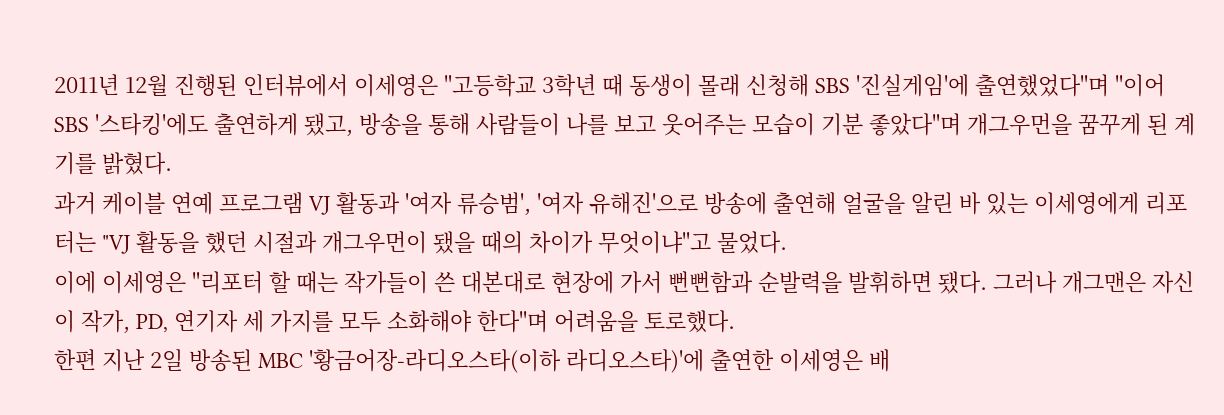2011년 12월 진행된 인터뷰에서 이세영은 "고등학교 3학년 때 동생이 몰래 신청해 SBS '진실게임'에 출연했었다"며 "이어 SBS '스타킹'에도 출연하게 됐고, 방송을 통해 사람들이 나를 보고 웃어주는 모습이 기분 좋았다"며 개그우먼을 꿈꾸게 된 계기를 밝혔다.
과거 케이블 연예 프로그램 VJ 활동과 '여자 류승범', '여자 유해진'으로 방송에 출연해 얼굴을 알린 바 있는 이세영에게 리포터는 "VJ 활동을 했던 시절과 개그우먼이 됐을 때의 차이가 무엇이냐"고 물었다.
이에 이세영은 "리포터 할 때는 작가들이 쓴 대본대로 현장에 가서 뻔뻔함과 순발력을 발휘하면 됐다. 그러나 개그맨은 자신이 작가, PD, 연기자 세 가지를 모두 소화해야 한다"며 어려움을 토로했다.
한편 지난 2일 방송된 MBC '황금어장-라디오스타(이하 라디오스타)'에 출연한 이세영은 배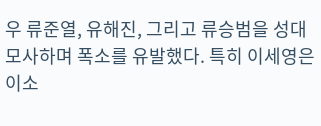우 류준열, 유해진, 그리고 류승범을 성대모사하며 폭소를 유발했다. 특히 이세영은 이소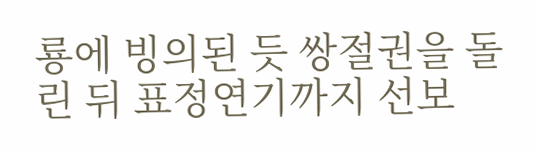룡에 빙의된 듯 쌍절권을 돌린 뒤 표정연기까지 선보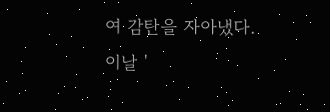여 감탄을 자아냈다.
이날 '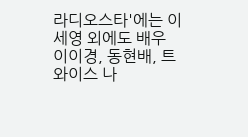라디오스타'에는 이세영 외에도 배우 이이경, 동현배, 트와이스 나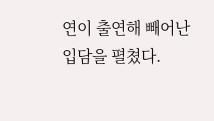연이 출연해 빼어난 입담을 펼쳤다.